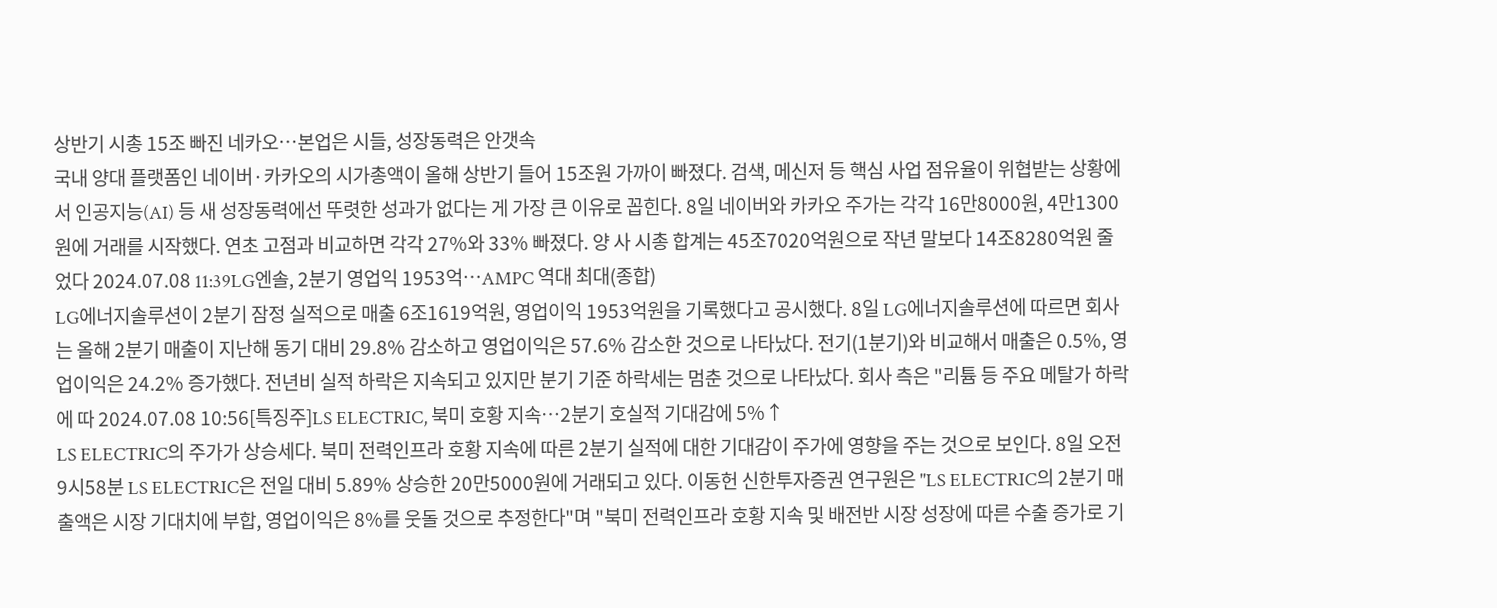상반기 시총 15조 빠진 네카오…본업은 시들, 성장동력은 안갯속
국내 양대 플랫폼인 네이버·카카오의 시가총액이 올해 상반기 들어 15조원 가까이 빠졌다. 검색, 메신저 등 핵심 사업 점유율이 위협받는 상황에서 인공지능(AI) 등 새 성장동력에선 뚜렷한 성과가 없다는 게 가장 큰 이유로 꼽힌다. 8일 네이버와 카카오 주가는 각각 16만8000원, 4만1300원에 거래를 시작했다. 연초 고점과 비교하면 각각 27%와 33% 빠졌다. 양 사 시총 합계는 45조7020억원으로 작년 말보다 14조8280억원 줄었다 2024.07.08 11:39LG엔솔, 2분기 영업익 1953억…AMPC 역대 최대(종합)
LG에너지솔루션이 2분기 잠정 실적으로 매출 6조1619억원, 영업이익 1953억원을 기록했다고 공시했다. 8일 LG에너지솔루션에 따르면 회사는 올해 2분기 매출이 지난해 동기 대비 29.8% 감소하고 영업이익은 57.6% 감소한 것으로 나타났다. 전기(1분기)와 비교해서 매출은 0.5%, 영업이익은 24.2% 증가했다. 전년비 실적 하락은 지속되고 있지만 분기 기준 하락세는 멈춘 것으로 나타났다. 회사 측은 "리튬 등 주요 메탈가 하락에 따 2024.07.08 10:56[특징주]LS ELECTRIC, 북미 호황 지속…2분기 호실적 기대감에 5%↑
LS ELECTRIC의 주가가 상승세다. 북미 전력인프라 호황 지속에 따른 2분기 실적에 대한 기대감이 주가에 영향을 주는 것으로 보인다. 8일 오전 9시58분 LS ELECTRIC은 전일 대비 5.89% 상승한 20만5000원에 거래되고 있다. 이동헌 신한투자증권 연구원은 "LS ELECTRIC의 2분기 매출액은 시장 기대치에 부합, 영업이익은 8%를 웃돌 것으로 추정한다"며 "북미 전력인프라 호황 지속 및 배전반 시장 성장에 따른 수출 증가로 기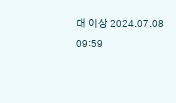대 이상 2024.07.08 09:59